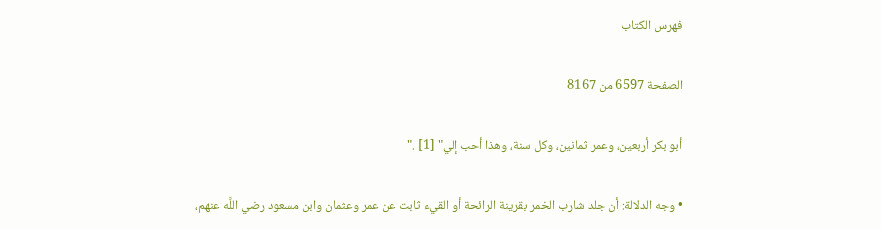فهرس الكتاب

الصفحة 6597 من 8167

أبو بكر أربعين، وعمر ثمانين، وكل سنة، وهذا أحب إلي" [1] ."

• وجه الدلالة: أن جلد شارب الخمر بقرينة الرائحة أو القيء ثابت عن عمر وعثمان وابن مسعود رضي اللَّه عنهم،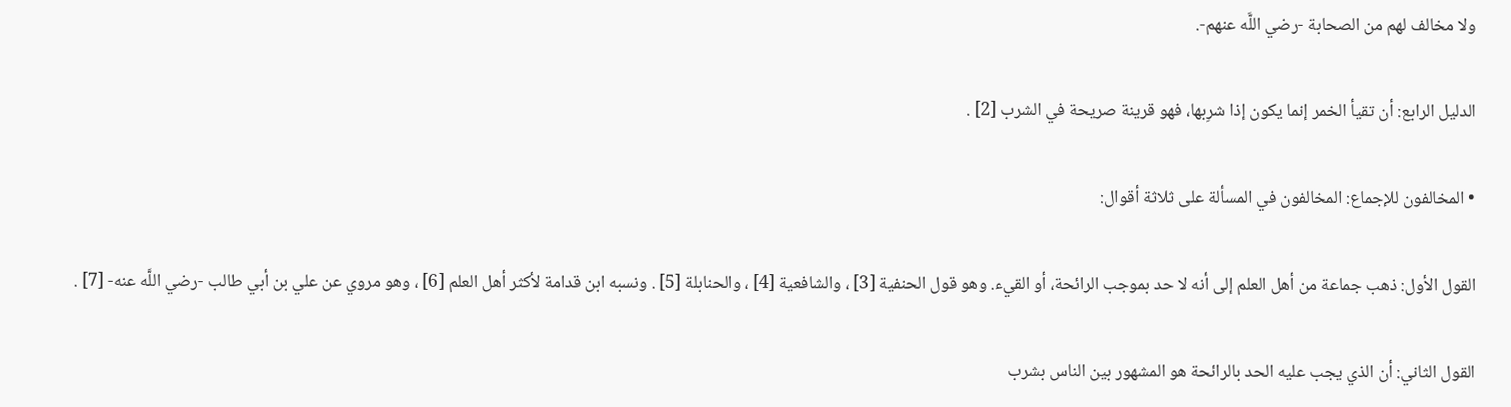ولا مخالف لهم من الصحابة -رضي اللَّه عنهم-.

الدليل الرابع: أن تقيأ الخمر إنما يكون إذا شرِبها، فهو قرينة صريحة في الشرب [2] .

• المخالفون للإجماع: المخالفون في المسألة على ثلاثة أقوال:

القول الأول: ذهب جماعة من أهل العلم إلى أنه لا حد بموجب الرائحة، أو القيء. وهو قول الحنفية [3] ، والشافعية [4] ، والحنابلة [5] . ونسبه ابن قدامة لأكثر أهل العلم [6] ، وهو مروي عن علي بن أبي طالب -رضي اللَّه عنه- [7] .

القول الثاني: أن الذي يجب عليه الحد بالرائحة هو المشهور بين الناس بشرب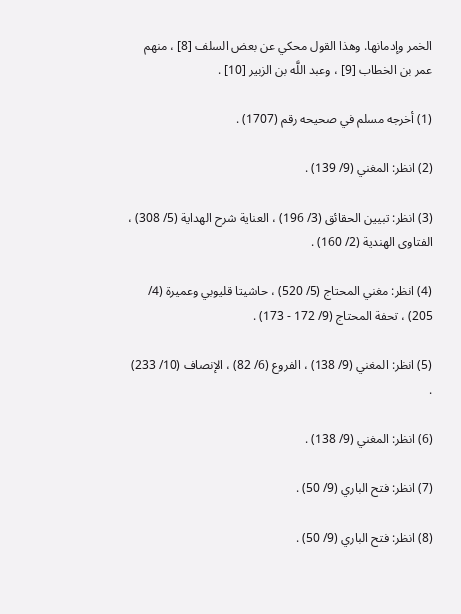الخمر وإدمانها. وهذا القول محكي عن بعض السلف [8] ، منهم عمر بن الخطاب [9] ، وعبد اللَّه بن الزبير [10] .

(1) أخرجه مسلم في صحيحه رقم (1707) .

(2) انظر: المغني (9/ 139) .

(3) انظر: تبيين الحقائق (3/ 196) ، العناية شرح الهداية (5/ 308) ، الفتاوى الهندية (2/ 160) .

(4) انظر: مغني المحتاج (5/ 520) ، حاشيتا قليوبي وعميرة (4/ 205) ، تحفة المحتاج (9/ 172 - 173) .

(5) انظر: المغني (9/ 138) ، الفروع (6/ 82) ، الإنصاف (10/ 233) .

(6) انظر: المغني (9/ 138) .

(7) انظر: فتح الباري (9/ 50) .

(8) انظر: فتح الباري (9/ 50) .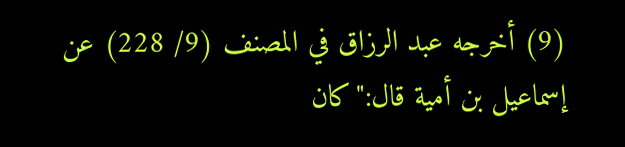(9) أخرجه عبد الرزاق في المصنف (9/ 228) عن إسماعيل بن أمية قال:"كان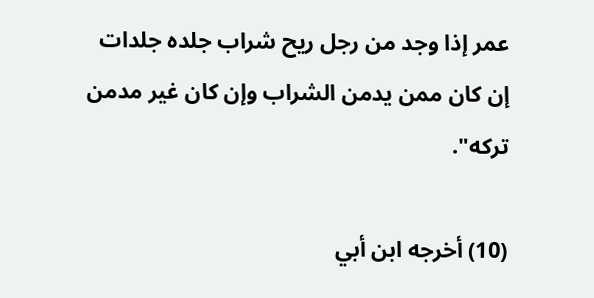عمر إذا وجد من رجل ريح شراب جلده جلدات إن كان ممن يدمن الشراب وإن كان غير مدمن تركه".

(10) أخرجه ابن أبي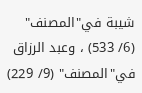شيبة في"المصنف" (6/ 533) ، وعبد الرزاق في"المصنف" (9/ 229)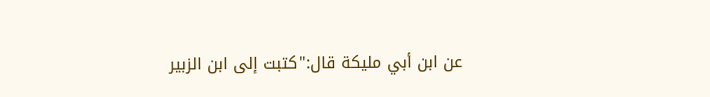عن ابن أبي مليكة قال:"كتبت إلى ابن الزبير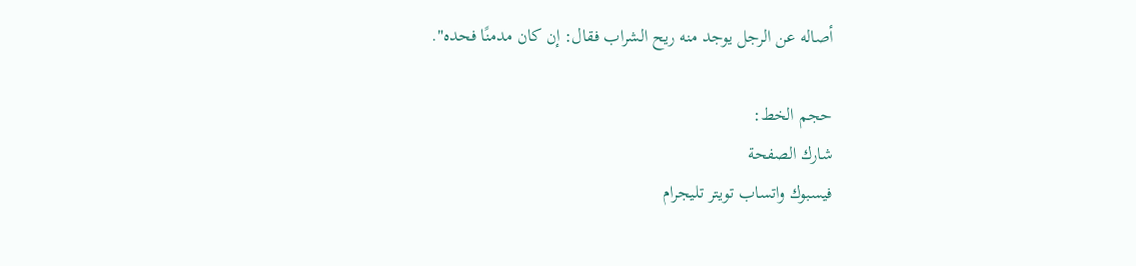أصاله عن الرجل يوجد منه ريح الشراب فقال: إن كان مدمنًا فحده".

حجم الخط:
شارك الصفحة
فيسبوك واتساب تويتر تليجرام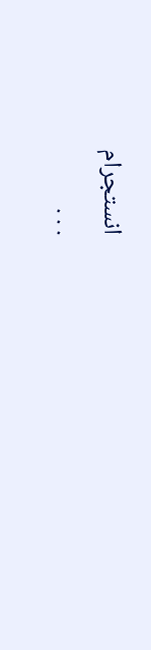انستجرام
. . .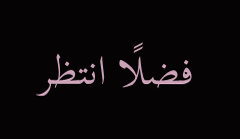فضلًا انتظر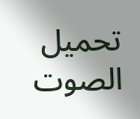تحميل الصوت